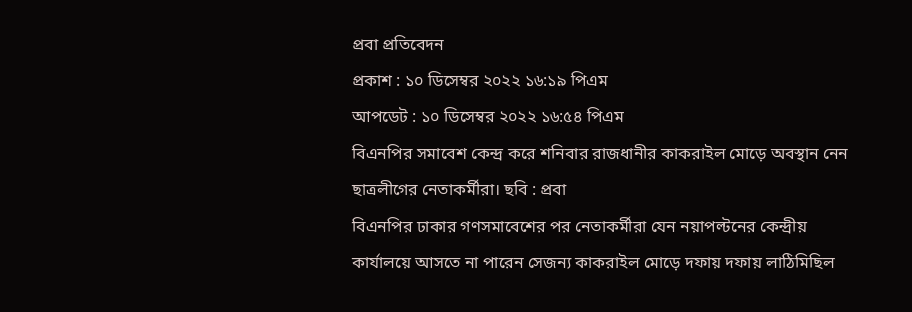প্রবা প্রতিবেদন
প্রকাশ : ১০ ডিসেম্বর ২০২২ ১৬:১৯ পিএম
আপডেট : ১০ ডিসেম্বর ২০২২ ১৬:৫৪ পিএম
বিএনপির সমাবেশ কেন্দ্র করে শনিবার রাজধানীর কাকরাইল মোড়ে অবস্থান নেন ছাত্রলীগের নেতাকর্মীরা। ছবি : প্রবা
বিএনপির ঢাকার গণসমাবেশের পর নেতাকর্মীরা যেন নয়াপল্টনের কেন্দ্রীয় কার্যালয়ে আসতে না পারেন সেজন্য কাকরাইল মোড়ে দফায় দফায় লাঠিমিছিল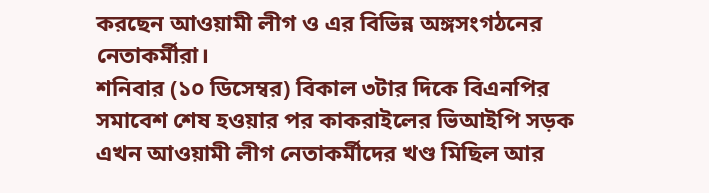করছেন আওয়ামী লীগ ও এর বিভিন্ন অঙ্গসংগঠনের নেতাকর্মীরা।
শনিবার (১০ ডিসেম্বর) বিকাল ৩টার দিকে বিএনপির সমাবেশ শেষ হওয়ার পর কাকরাইলের ভিআইপি সড়ক এখন আওয়ামী লীগ নেতাকর্মীদের খণ্ড মিছিল আর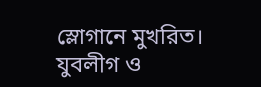স্লোগানে মুখরিত। যুবলীগ ও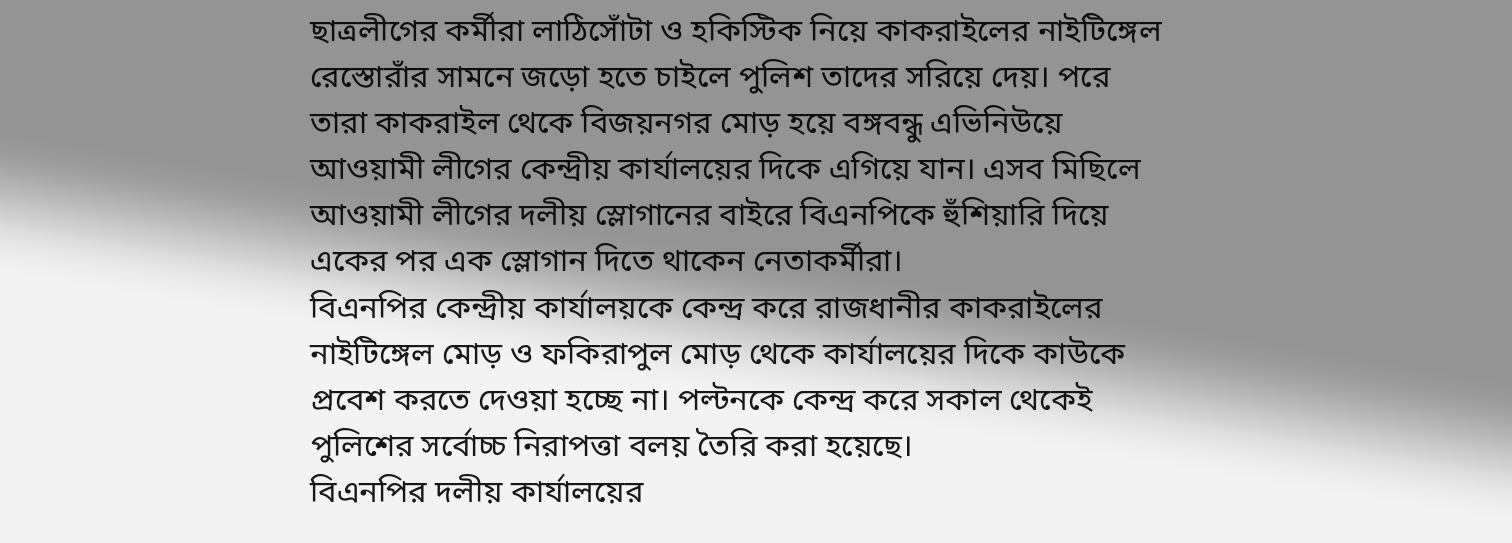ছাত্রলীগের কর্মীরা লাঠিসোঁটা ও হকিস্টিক নিয়ে কাকরাইলের নাইটিঙ্গেল রেস্তোরাঁর সামনে জড়ো হতে চাইলে পুলিশ তাদের সরিয়ে দেয়। পরে তারা কাকরাইল থেকে বিজয়নগর মোড় হয়ে বঙ্গবন্ধু এভিনিউয়ে আওয়ামী লীগের কেন্দ্রীয় কার্যালয়ের দিকে এগিয়ে যান। এসব মিছিলে আওয়ামী লীগের দলীয় স্লোগানের বাইরে বিএনপিকে হুঁশিয়ারি দিয়ে একের পর এক স্লোগান দিতে থাকেন নেতাকর্মীরা।
বিএনপির কেন্দ্রীয় কার্যালয়কে কেন্দ্র করে রাজধানীর কাকরাইলের নাইটিঙ্গেল মোড় ও ফকিরাপুল মোড় থেকে কার্যালয়ের দিকে কাউকে প্রবেশ করতে দেওয়া হচ্ছে না। পল্টনকে কেন্দ্র করে সকাল থেকেই পুলিশের সর্বোচ্চ নিরাপত্তা বলয় তৈরি করা হয়েছে।
বিএনপির দলীয় কার্যালয়ের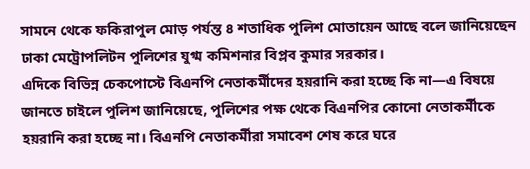সামনে থেকে ফকিরাপুল মোড় পর্যন্ত ৪ শতাধিক পুলিশ মোতায়েন আছে বলে জানিয়েছেন ঢাকা মেট্রোপলিটন পুলিশের যুগ্ম কমিশনার বিপ্লব কুমার সরকার।
এদিকে বিভিন্ন চেকপোস্টে বিএনপি নেতাকর্মীদের হয়রানি করা হচ্ছে কি না—এ বিষয়ে জানতে চাইলে পুলিশ জানিয়েছে, পুলিশের পক্ষ থেকে বিএনপির কোনো নেতাকর্মীকে হয়রানি করা হচ্ছে না। বিএনপি নেতাকর্মীরা সমাবেশ শেষ করে ঘরে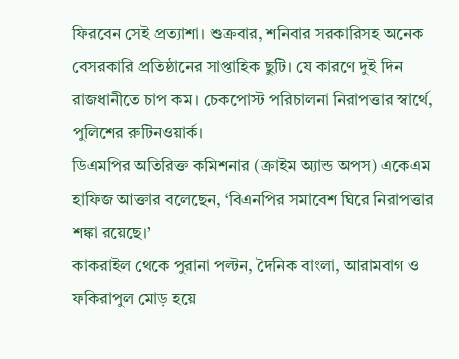ফিরবেন সেই প্রত্যাশা। শুক্রবার, শনিবার সরকারিসহ অনেক বেসরকারি প্রতিষ্ঠানের সাপ্তাহিক ছুটি। যে কারণে দুই দিন রাজধানীতে চাপ কম। চেকপোস্ট পরিচালনা নিরাপত্তার স্বার্থে, পুলিশের রুটিনওয়ার্ক।
ডিএমপির অতিরিক্ত কমিশনার (ক্রাইম অ্যান্ড অপস) একেএম হাফিজ আক্তার বলেছেন, ‘বিএনপির সমাবেশ ঘিরে নিরাপত্তার শঙ্কা রয়েছে।’
কাকরাইল থেকে পুরানা পল্টন, দৈনিক বাংলা, আরামবাগ ও ফকিরাপুল মোড় হয়ে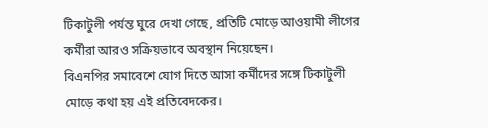টিকাটুলী পর্যন্ত ঘুরে দেখা গেছে, প্রতিটি মোড়ে আওয়ামী লীগের কর্মীরা আরও সক্রিয়ভাবে অবস্থান নিয়েছেন।
বিএনপির সমাবেশে যোগ দিতে আসা কর্মীদের সঙ্গে টিকাটুলী মোড়ে কথা হয় এই প্রতিবেদকের।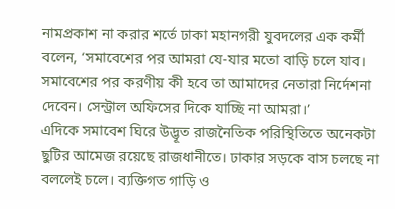নামপ্রকাশ না করার শর্তে ঢাকা মহানগরী যুবদলের এক কর্মী বলেন, ‘সমাবেশের পর আমরা যে-যার মতো বাড়ি চলে যাব। সমাবেশের পর করণীয় কী হবে তা আমাদের নেতারা নির্দেশনা দেবেন। সেন্ট্রাল অফিসের দিকে যাচ্ছি না আমরা।’
এদিকে সমাবেশ ঘিরে উদ্ভূত রাজনৈতিক পরিস্থিতিতে অনেকটা ছুটির আমেজ রয়েছে রাজধানীতে। ঢাকার সড়কে বাস চলছে না বললেই চলে। ব্যক্তিগত গাড়ি ও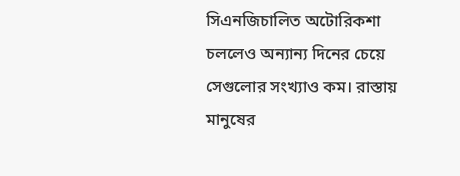সিএনজিচালিত অটোরিকশা চললেও অন্যান্য দিনের চেয়ে সেগুলোর সংখ্যাও কম। রাস্তায় মানুষের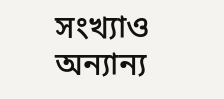সংখ্যাও অন্যান্য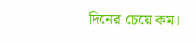দিনের চেয়ে কম।